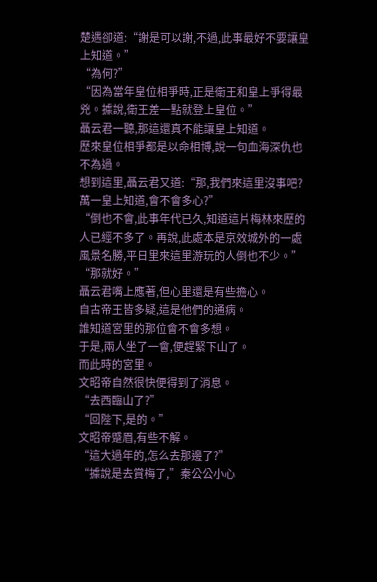楚遇卻道:“謝是可以謝,不過,此事最好不要讓皇上知道。”
“為何?”
“因為當年皇位相爭時,正是衛王和皇上爭得最兇。據說,衛王差一點就登上皇位。”
聶云君一聽,那這還真不能讓皇上知道。
歷來皇位相爭都是以命相博,說一句血海深仇也不為過。
想到這里,聶云君又道:“那,我們來這里沒事吧?萬一皇上知道,會不會多心?”
“倒也不會,此事年代已久,知道這片梅林來歷的人已經不多了。再說,此處本是京效城外的一處風景名勝,平日里來這里游玩的人倒也不少。”
“那就好。”
聶云君嘴上應著,但心里還是有些擔心。
自古帝王皆多疑,這是他們的通病。
誰知道宮里的那位會不會多想。
于是,兩人坐了一會,便趕緊下山了。
而此時的宮里。
文昭帝自然很快便得到了消息。
“去西臨山了?”
“回陛下,是的。”
文昭帝蹙眉,有些不解。
“這大過年的,怎么去那邊了?”
“據說是去賞梅了,”秦公公小心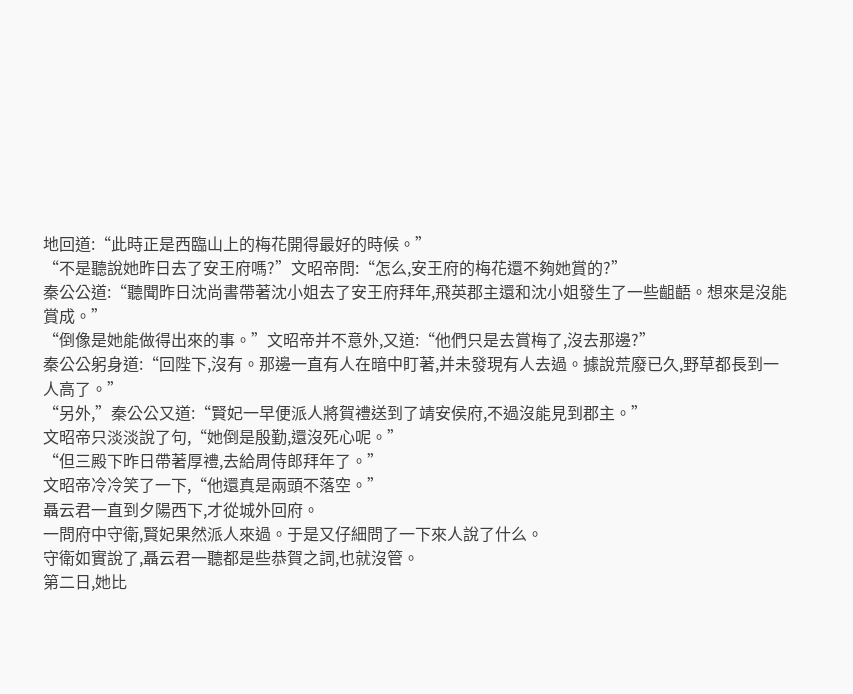地回道:“此時正是西臨山上的梅花開得最好的時候。”
“不是聽說她昨日去了安王府嗎?”文昭帝問:“怎么,安王府的梅花還不夠她賞的?”
秦公公道:“聽聞昨日沈尚書帶著沈小姐去了安王府拜年,飛英郡主還和沈小姐發生了一些齟齬。想來是沒能賞成。”
“倒像是她能做得出來的事。”文昭帝并不意外,又道:“他們只是去賞梅了,沒去那邊?”
秦公公躬身道:“回陛下,沒有。那邊一直有人在暗中盯著,并未發現有人去過。據說荒廢已久,野草都長到一人高了。”
“另外,”秦公公又道:“賢妃一早便派人將賀禮送到了靖安侯府,不過沒能見到郡主。”
文昭帝只淡淡說了句,“她倒是殷勤,還沒死心呢。”
“但三殿下昨日帶著厚禮,去給周侍郎拜年了。”
文昭帝冷冷笑了一下,“他還真是兩頭不落空。”
聶云君一直到夕陽西下,才從城外回府。
一問府中守衛,賢妃果然派人來過。于是又仔細問了一下來人說了什么。
守衛如實說了,聶云君一聽都是些恭賀之詞,也就沒管。
第二日,她比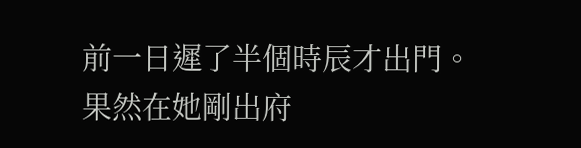前一日遲了半個時辰才出門。
果然在她剛出府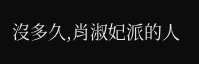沒多久,肖淑妃派的人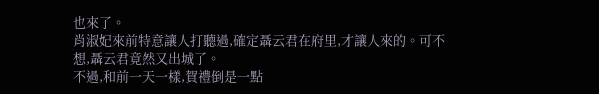也來了。
肖淑妃來前特意讓人打聽過,確定聶云君在府里,才讓人來的。可不想,聶云君竟然又出城了。
不過,和前一天一樣,賀禮倒是一點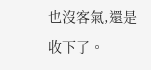也沒客氣,還是收下了。